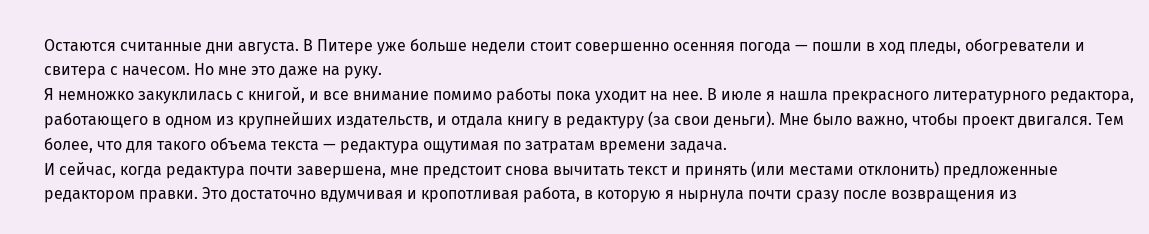Остаются считанные дни августа. В Питере уже больше недели стоит совершенно осенняя погода — пошли в ход пледы, обогреватели и свитера с начесом. Но мне это даже на руку.
Я немножко закуклилась с книгой, и все внимание помимо работы пока уходит на нее. В июле я нашла прекрасного литературного редактора, работающего в одном из крупнейших издательств, и отдала книгу в редактуру (за свои деньги). Мне было важно, чтобы проект двигался. Тем более, что для такого объема текста — редактура ощутимая по затратам времени задача.
И сейчас, когда редактура почти завершена, мне предстоит снова вычитать текст и принять (или местами отклонить) предложенные редактором правки. Это достаточно вдумчивая и кропотливая работа, в которую я нырнула почти сразу после возвращения из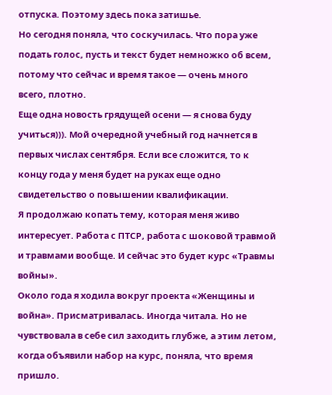отпуска. Поэтому здесь пока затишье.
Но сегодня поняла, что соскучилась. Что пора уже подать голос, пусть и текст будет немножко об всем, потому что сейчас и время такое — очень много всего, плотно.
Еще одна новость грядущей осени — я снова буду учиться))). Мой очередной учебный год начнется в первых числах сентября. Если все сложится, то к концу года у меня будет на руках еще одно свидетельство о повышении квалификации.
Я продолжаю копать тему, которая меня живо интересует. Работа с ПТСР, работа с шоковой травмой и травмами вообще. И сейчас это будет курс «Травмы войны».
Около года я ходила вокруг проекта «Женщины и война». Присматривалась. Иногда читала. Но не чувствовала в себе сил заходить глубже, а этим летом, когда объявили набор на курс, поняла, что время пришло.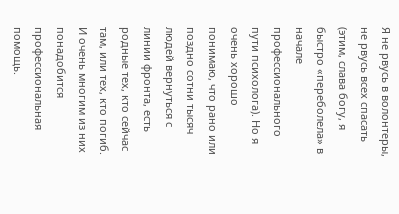Я не рвусь в волонтеры, не рвусь всех спасать (этим, слава богу, я быстро «переболела» в начале профессионального пути психолога). Но я очень хорошо понимаю, что рано или поздно сотни тысяч людей вернуться с линии фронта, есть родные тех, кто сейчас там, или тех, кто погиб. И очень многим из них понадобится профессиональная помощь.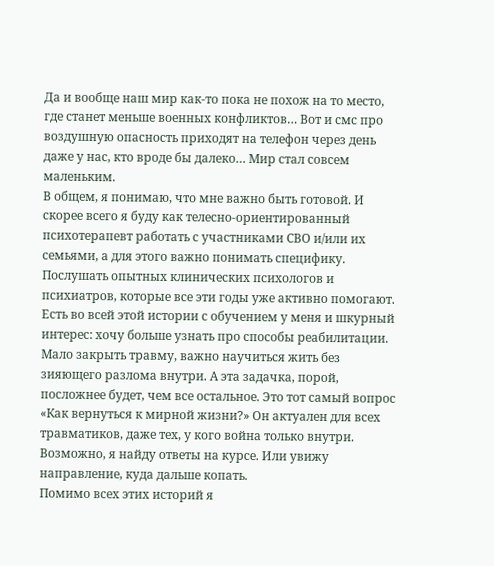Да и вообще наш мир как-то пока не похож на то место, где станет меньше военных конфликтов… Вот и смс про воздушную опасность приходят на телефон через день даже у нас, кто вроде бы далеко… Мир стал совсем маленьким.
В общем, я понимаю, что мне важно быть готовой. И скорее всего я буду как телесно-ориентированный психотерапевт работать с участниками СВО и/или их семьями, а для этого важно понимать специфику. Послушать опытных клинических психологов и психиатров, которые все эти годы уже активно помогают.
Есть во всей этой истории с обучением у меня и шкурный интерес: хочу больше узнать про способы реабилитации. Мало закрыть травму, важно научиться жить без зияющего разлома внутри. А эта задачка, порой, посложнее будет, чем все остальное. Это тот самый вопрос «Как вернуться к мирной жизни?» Он актуален для всех травматиков, даже тех, у кого война только внутри. Возможно, я найду ответы на курсе. Или увижу направление, куда дальше копать.
Помимо всех этих историй я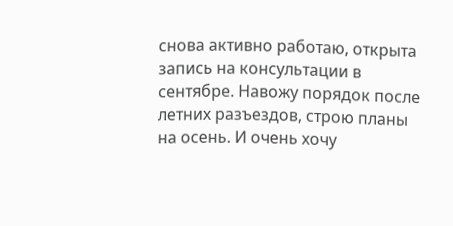снова активно работаю, открыта запись на консультации в сентябре. Навожу порядок после летних разъездов, строю планы на осень. И очень хочу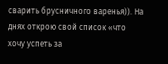сварить брусничного варенья)). На днях открою свой список «что хочу успеть за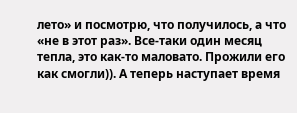лето» и посмотрю, что получилось, а что «не в этот раз». Все-таки один месяц тепла, это как-то маловато. Прожили его как смогли)). А теперь наступает время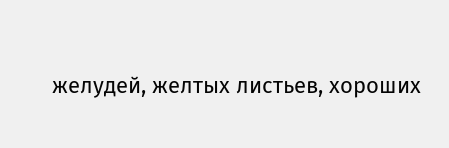желудей, желтых листьев, хороших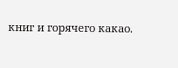книг и горячего какао.